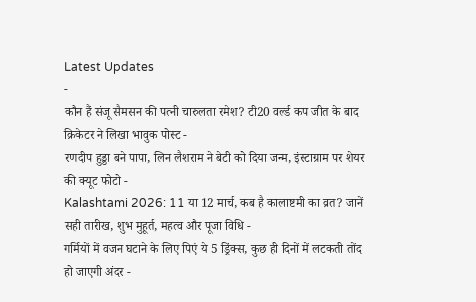Latest Updates
-
कौन हैं संजू सैमसन की पत्नी चारुलता रमेश? टी20 वर्ल्ड कप जीत के बाद क्रिकेटर ने लिखा भावुक पोस्ट -
रणदीप हुड्डा बने पापा, लिन लैशराम ने बेटी को दिया जन्म, इंस्टाग्राम पर शेयर की क्यूट फोटो -
Kalashtami 2026: 11 या 12 मार्च, कब है कालाष्टमी का व्रत? जानें सही तारीख, शुभ मुहूर्त, महत्व और पूजा विधि -
गर्मियों में वजन घटाने के लिए पिएं ये 5 ड्रिंक्स, कुछ ही दिनों में लटकती तोंद हो जाएगी अंदर -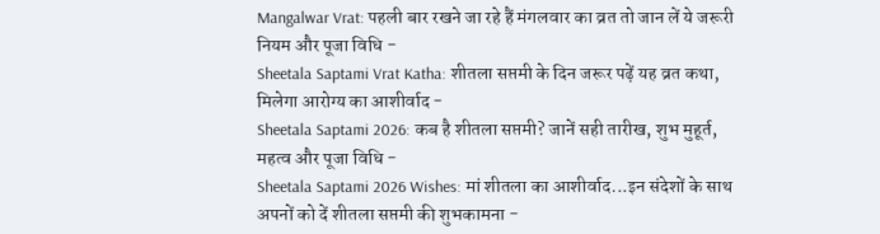Mangalwar Vrat: पहली बार रखने जा रहे हैं मंगलवार का व्रत तो जान लें ये जरूरी नियम और पूजा विधि -
Sheetala Saptami Vrat Katha: शीतला सप्तमी के दिन जरूर पढ़ें यह व्रत कथा, मिलेगा आरोग्य का आशीर्वाद -
Sheetala Saptami 2026: कब है शीतला सप्तमी? जानें सही तारीख, शुभ मुहूर्त, महत्व और पूजा विधि -
Sheetala Saptami 2026 Wishes: मां शीतला का आशीर्वाद...इन संदेशों के साथ अपनों को दें शीतला सप्तमी की शुभकामना -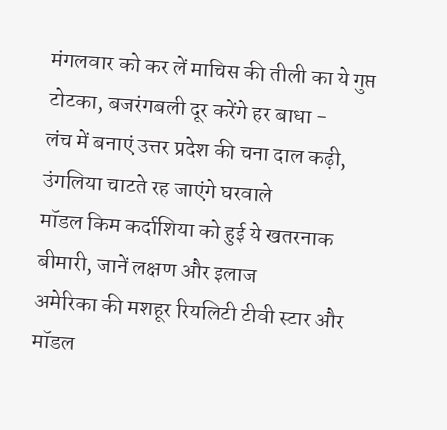मंगलवार को कर लें माचिस की तीली का ये गुप्त टोटका, बजरंगबली दूर करेंगे हर बाधा -
लंच में बनाएं उत्तर प्रदेश की चना दाल कढ़ी, उंगलिया चाटते रह जाएंगे घरवाले
मॉडल किम कर्दाशिया को हुई ये खतरनाक बीमारी, जानें लक्षण और इलाज
अमेरिका की मशहूर रियलिटी टीवी स्टार और मॉडल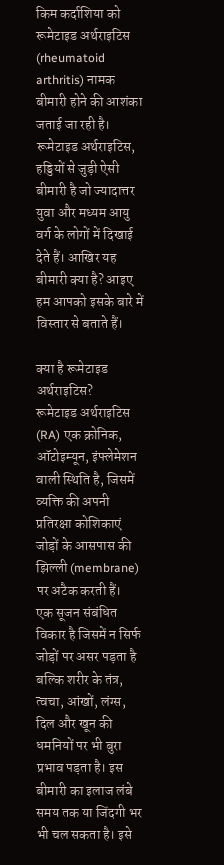किम कर्दाशिया को रूमेटाइड अर्थराइटिस (rheumatoid arthritis) नामक बीमारी होने की आशंका जताई जा रही है। रूमेटाइड अर्थराइटिस, हड्डियों से जुड़ी ऐसी बीमारी है जो ज्यादात्तर युवा और मध्यम आयु वर्ग के लोगों में दिखाई देते हैं। आखिर यह बीमारी क्या है? आइए हम आपको इसके बारे में विस्तार से बताते हैं।

क्या है रूमेटाइड अर्थराइटिस?
रूमेटाइड अर्थराइटिस (RA) एक क्रोनिक, ऑटोइम्यून, इंफ्लेमेशन वाली स्थिति है, जिसमें व्यक्ति की अपनी प्रतिरक्षा कोशिकाएं जोड़ों के आसपास की झिल्ली (membrane) पर अटैक करती हैं।
एक सूजन संबंधित विकार है जिसमें न सिर्फ जोड़ों पर असर पड़ता है बल्कि शरीर के तंत्र, त्वचा, आंखों, लंग्स, दिल और खून की धमनियों पर भी बुरा प्रभाव पड़ता है। इस बीमारी का इलाज लंबे समय तक या जिंदगी भर भी चल सकता है। इसे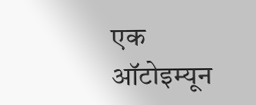एक ऑटोइम्यून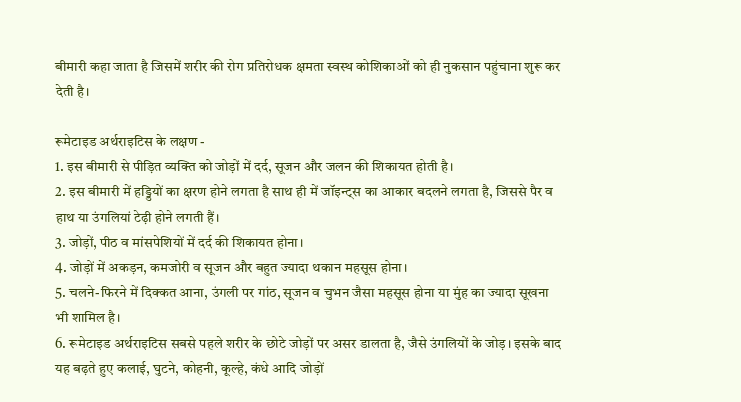बीमारी कहा जाता है जिसमें शरीर की रोग प्रतिरोधक क्षमता स्वस्थ कोशिकाओं को ही नुकसान पहुंचाना शुरू कर देती है।

रूमेटाइड अर्थराइटिस के लक्षण -
1. इस बीमारी से पीड़ित व्यक्ति को जोड़ों में दर्द, सूजन और जलन की शिकायत होती है।
2. इस बीमारी में हड्डियों का क्षरण होने लगता है साथ ही में जॉइन्ट्स का आकार बदलने लगता है, जिससे पैर व हाथ या उंगलियां टेढ़ी होने लगती हैं।
3. जोड़ों, पीठ व मांसपेशियों में दर्द की शिकायत होना।
4. जोड़ों में अकड़न, कमजोरी व सूजन और बहुत ज्यादा थकान महसूस होना।
5. चलने-फिरने में दिक्कत आना, उंगली पर गांठ, सूजन व चुभन जैसा महसूस होना या मुंह का ज्यादा सूखना भी शामिल है।
6. रूमेटाइड अर्थराइटिस सबसे पहले शरीर के छोटे जोड़ों पर असर डालता है, जैसे उंगलियों के जोड़। इसके बाद यह बढ़ते हुए कलाई, घुटने, कोहनी, कूल्हे, कंधे आदि जोड़ों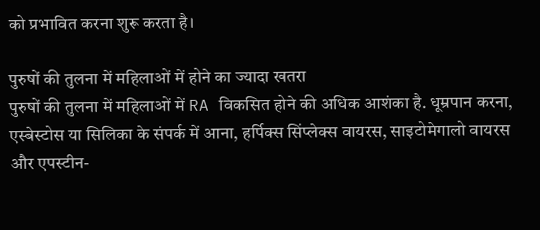को प्रभावित करना शुरू करता है।

पुरुषों की तुलना में महिलाओं में होने का ज्यादा खतरा
पुरुषों की तुलना में महिलाओं में RA विकसित होने की अधिक आशंका है. धूम्रपान करना, एस्बेस्टोस या सिलिका के संपर्क में आना, हर्पिक्स सिंप्लेक्स वायरस, साइटोमेगालो वायरस और एपस्टीन-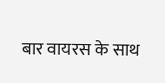बार वायरस के साथ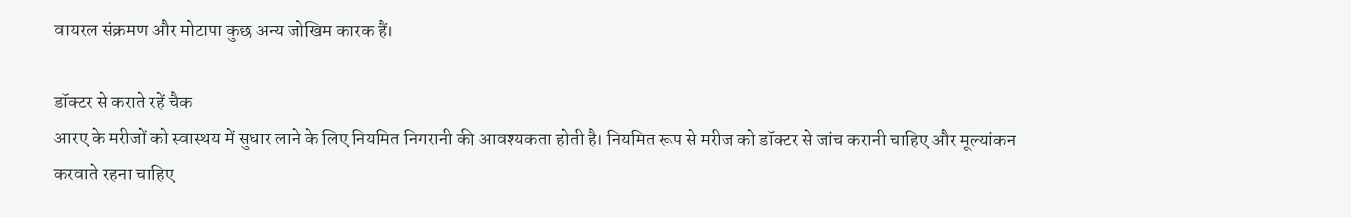वायरल संक्रमण और मोटापा कुछ अन्य जोखिम कारक हैं।

डॉक्टर से कराते रहें चैक
आरए के मरीजों को स्वास्थय में सुधार लाने के लिए नियमित निगरानी की आवश्यकता होती है। नियमित रूप से मरीज को डॉक्टर से जांच करानी चाहिए और मूल्यांकन करवाते रहना चाहिए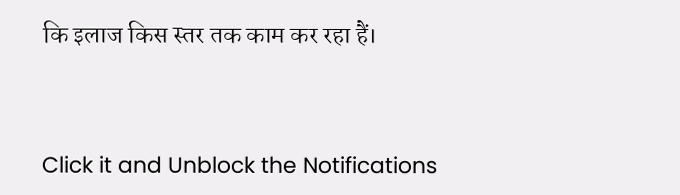कि इलाज किस स्तर तक काम कर रहा हैं।



Click it and Unblock the Notifications